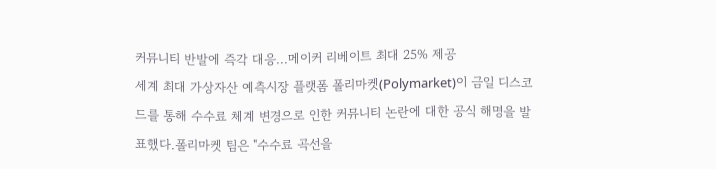커뮤니티 반발에 즉각 대응...메이커 리베이트 최대 25% 제공
세계 최대 가상자산 예측시장 플랫폼 폴리마켓(Polymarket)이 금일 디스코드를 통해 수수료 체계 변경으로 인한 커뮤니티 논란에 대한 공식 해명을 발표했다.폴리마켓 팀은 "수수료 곡선을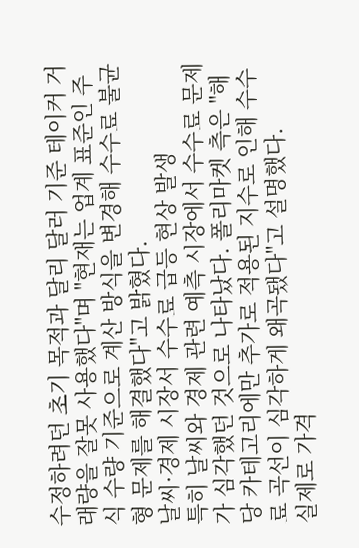수정하려던 초기 목적과 달리 달러 기준 테이커 거래량을 잘못 사용했다"며 "현재는 업계 표준인 주식 수량 기준으로 계산 방식을 변경해 수수료 불균형 문제를 해결했다"고 밝혔다.
날씨·경제 시장서 수수료 급등 현상 발생
특히 날씨와 경제 관련 예측 시장에서 수수료 문제가 심각했던 것으로 나타났다. 폴리마켓 측은 "해당 카테고리에만 추가로 적용된 지수로 인해 수수료 곡선이 심각하게 왜곡됐다"고 설명했다.
실제로 가격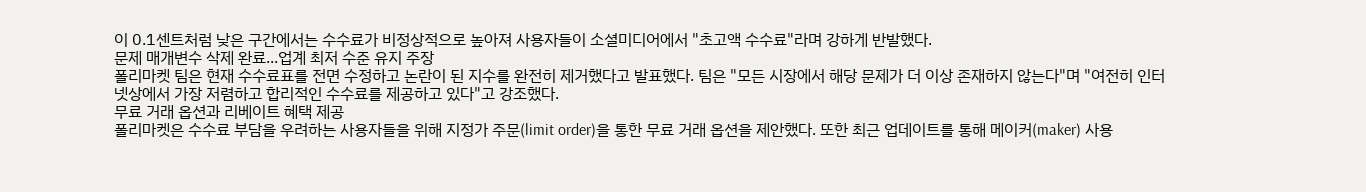이 0.1센트처럼 낮은 구간에서는 수수료가 비정상적으로 높아져 사용자들이 소셜미디어에서 "초고액 수수료"라며 강하게 반발했다.
문제 매개변수 삭제 완료...업계 최저 수준 유지 주장
폴리마켓 팀은 현재 수수료표를 전면 수정하고 논란이 된 지수를 완전히 제거했다고 발표했다. 팀은 "모든 시장에서 해당 문제가 더 이상 존재하지 않는다"며 "여전히 인터넷상에서 가장 저렴하고 합리적인 수수료를 제공하고 있다"고 강조했다.
무료 거래 옵션과 리베이트 혜택 제공
폴리마켓은 수수료 부담을 우려하는 사용자들을 위해 지정가 주문(limit order)을 통한 무료 거래 옵션을 제안했다. 또한 최근 업데이트를 통해 메이커(maker) 사용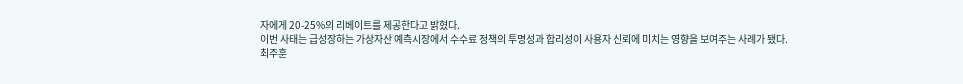자에게 20-25%의 리베이트를 제공한다고 밝혔다.
이번 사태는 급성장하는 가상자산 예측시장에서 수수료 정책의 투명성과 합리성이 사용자 신뢰에 미치는 영향을 보여주는 사례가 됐다.
최주훈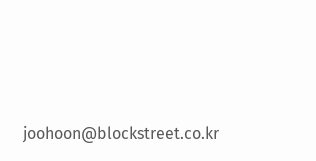joohoon@blockstreet.co.kr